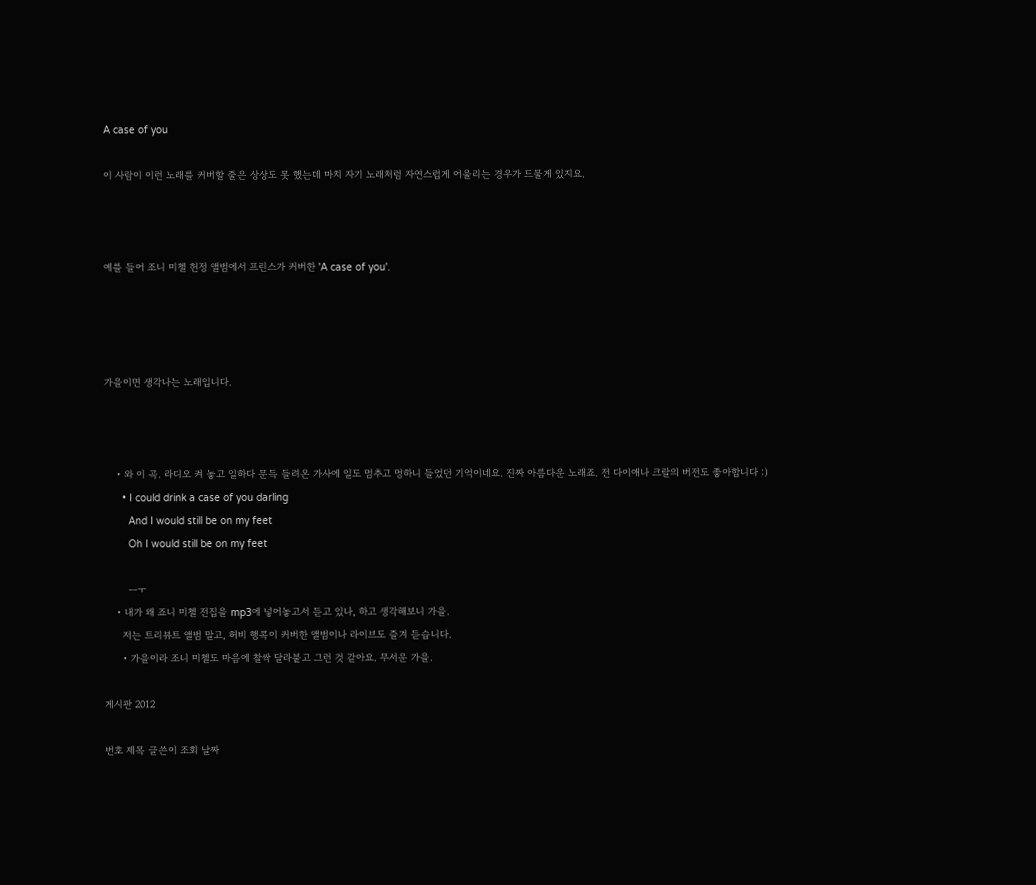A case of you

이 사람이 이런 노래를 커버할 줄은 상상도 못 했는데 마치 자기 노래처럼 자연스럽게 어울리는 경우가 드물게 있지요.



예를 들어 조니 미첼 헌정 앨범에서 프린스가 커버한 'A case of you'.




가을이면 생각나는 노래입니다.



    • 와 이 곡. 라디오 켜 놓고 일하다 문득 들려온 가사에 일도 멈추고 멍하니 들었던 기억이네요. 진짜 아름다운 노래죠. 전 다이애나 크랄의 버전도 좋아합니다 :)
      • I could drink a case of you darling
        And I would still be on my feet
        Oh I would still be on my feet

        ㅡㅜ
    • 내가 왜 죠니 미첼 전집을 mp3에 넣어놓고서 듣고 있나, 하고 생각해보니 가을.
      저는 트리뷰트 앨범 말고, 허비 행콕이 커버한 앨범이나 라이브도 즐겨 듣습니다.
      • 가을이라 조니 미첼도 마음에 찰싹 달라붙고 그런 것 같아요. 무서운 가을.

게시판 2012

번호 제목 글쓴이 조회 날짜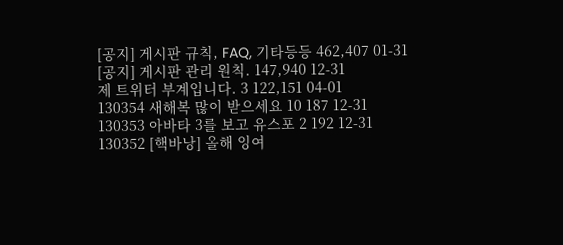[공지] 게시판 규칙, FAQ, 기타등등 462,407 01-31
[공지] 게시판 관리 원칙. 147,940 12-31
제 트위터 부계입니다. 3 122,151 04-01
130354 새해복 많이 받으세요 10 187 12-31
130353 아바타 3를 보고 유스포 2 192 12-31
130352 [핵바낭] 올해 잉여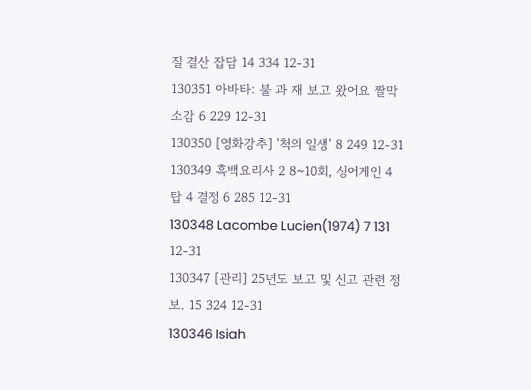질 결산 잡담 14 334 12-31
130351 아바타: 불 과 재 보고 왔어요 짤막 소감 6 229 12-31
130350 [영화강추] '척의 일생' 8 249 12-31
130349 흑백요리사 2 8~10회, 싱어게인 4 탑 4 결정 6 285 12-31
130348 Lacombe Lucien(1974) 7 131 12-31
130347 [관리] 25년도 보고 및 신고 관련 정보. 15 324 12-31
130346 Isiah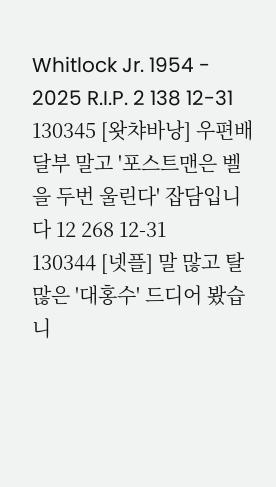Whitlock Jr. 1954 - 2025 R.I.P. 2 138 12-31
130345 [왓챠바낭] 우편배달부 말고 '포스트맨은 벨을 두번 울린다' 잡담입니다 12 268 12-31
130344 [넷플] 말 많고 탈 많은 '대홍수' 드디어 봤습니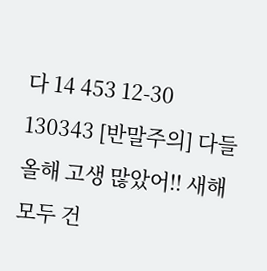다 14 453 12-30
130343 [반말주의] 다들 올해 고생 많았어!! 새해 모두 건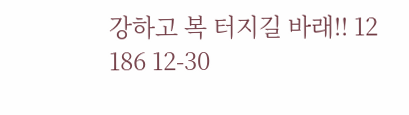강하고 복 터지길 바래!! 12 186 12-30